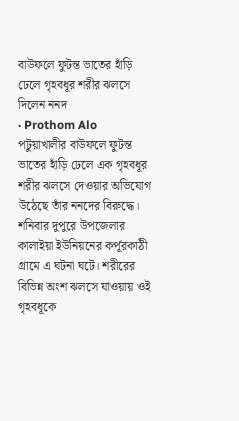বাউফলে ফুটন্ত ভাতের হাঁড়ি ঢেলে গৃহবধূর শরীর ঝলসে দিলেন ননদ
· Prothom Alo
পটুয়াখালীর বাউফলে ফুটন্ত ভাতের হাঁড়ি ঢেলে এক গৃহবধূর শরীর ঝলসে দেওয়ার অভিযোগ উঠেছে তাঁর ননদের বিরুদ্ধে। শনিবার দুপুরে উপজেলার কালাইয়া ইউনিয়নের কর্পূরকাঠী গ্রামে এ ঘটনা ঘটে। শরীরের বিভিন্ন অংশ ঝলসে যাওয়ায় ওই গৃহবধূকে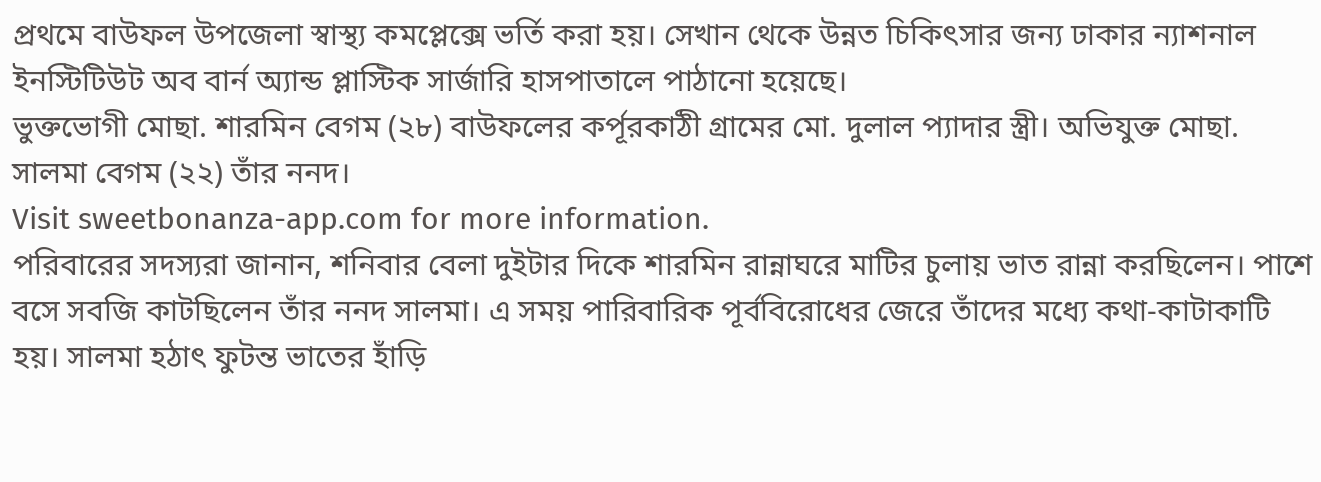প্রথমে বাউফল উপজেলা স্বাস্থ্য কমপ্লেক্সে ভর্তি করা হয়। সেখান থেকে উন্নত চিকিৎসার জন্য ঢাকার ন্যাশনাল ইনস্টিটিউট অব বার্ন অ্যান্ড প্লাস্টিক সার্জারি হাসপাতালে পাঠানো হয়েছে।
ভুক্তভোগী মোছা. শারমিন বেগম (২৮) বাউফলের কর্পূরকাঠী গ্রামের মো. দুলাল প্যাদার স্ত্রী। অভিযুক্ত মোছা. সালমা বেগম (২২) তাঁর ননদ।
Visit sweetbonanza-app.com for more information.
পরিবারের সদস্যরা জানান, শনিবার বেলা দুইটার দিকে শারমিন রান্নাঘরে মাটির চুলায় ভাত রান্না করছিলেন। পাশে বসে সবজি কাটছিলেন তাঁর ননদ সালমা। এ সময় পারিবারিক পূর্ববিরোধের জেরে তাঁদের মধ্যে কথা-কাটাকাটি হয়। সালমা হঠাৎ ফুটন্ত ভাতের হাঁড়ি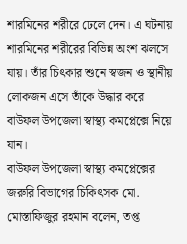শারমিনের শরীরে ঢেলে দেন। এ ঘটনায় শারমিনের শরীরের বিভিন্ন অংশ ঝলসে যায়। তাঁর চিৎকার শুনে স্বজন ও স্থানীয় লোকজন এসে তাঁকে উদ্ধার করে বাউফল উপজেলা স্বাস্থ্য কমপ্লেক্সে নিয়ে যান।
বাউফল উপজেলা স্বাস্থ্য কমপ্লেক্সের জরুরি বিভাগের চিকিৎসক মো. মোস্তাফিজুর রহমান বলেন, তপ্ত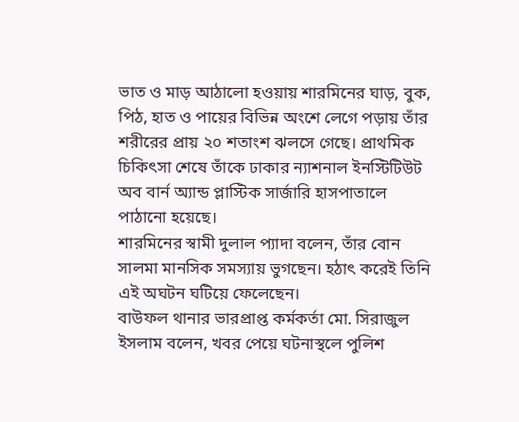ভাত ও মাড় আঠালো হওয়ায় শারমিনের ঘাড়, বুক, পিঠ, হাত ও পায়ের বিভিন্ন অংশে লেগে পড়ায় তাঁর শরীরের প্রায় ২০ শতাংশ ঝলসে গেছে। প্রাথমিক চিকিৎসা শেষে তাঁকে ঢাকার ন্যাশনাল ইনস্টিটিউট অব বার্ন অ্যান্ড প্লাস্টিক সার্জারি হাসপাতালে পাঠানো হয়েছে।
শারমিনের স্বামী দুলাল প্যাদা বলেন, তাঁর বোন সালমা মানসিক সমস্যায় ভুগছেন। হঠাৎ করেই তিনি এই অঘটন ঘটিয়ে ফেলেছেন।
বাউফল থানার ভারপ্রাপ্ত কর্মকর্তা মো. সিরাজুল ইসলাম বলেন, খবর পেয়ে ঘটনাস্থলে পুলিশ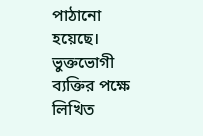পাঠানো হয়েছে। ভুক্তভোগী ব্যক্তির পক্ষে লিখিত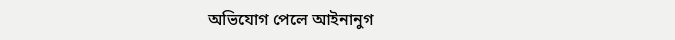অভিযোগ পেলে আইনানুগ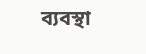ব্যবস্থা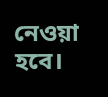নেওয়া হবে।